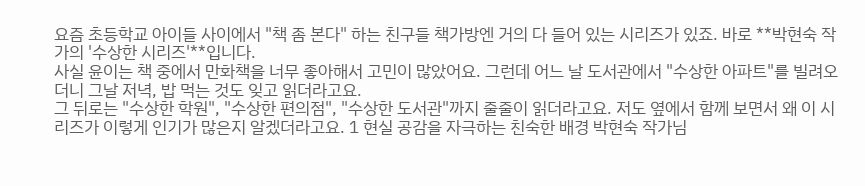요즘 초등학교 아이들 사이에서 "책 좀 본다" 하는 친구들 책가방엔 거의 다 들어 있는 시리즈가 있죠. 바로 **박현숙 작가의 '수상한 시리즈'**입니다.
사실 윤이는 책 중에서 만화책을 너무 좋아해서 고민이 많았어요. 그런데 어느 날 도서관에서 "수상한 아파트"를 빌려오더니 그날 저녁, 밥 먹는 것도 잊고 읽더라고요.
그 뒤로는 "수상한 학원", "수상한 편의점", "수상한 도서관"까지 줄줄이 읽더라고요. 저도 옆에서 함께 보면서 왜 이 시리즈가 이렇게 인기가 많은지 알겠더라고요. 1 현실 공감을 자극하는 친숙한 배경 박현숙 작가님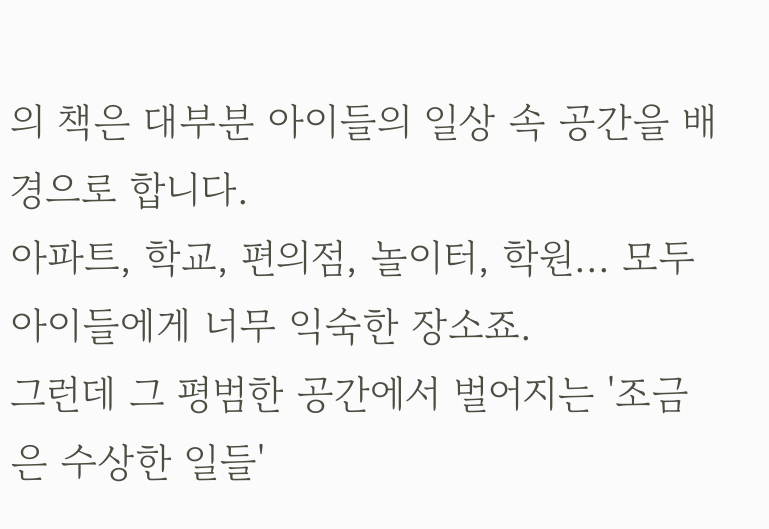의 책은 대부분 아이들의 일상 속 공간을 배경으로 합니다.
아파트, 학교, 편의점, 놀이터, 학원... 모두 아이들에게 너무 익숙한 장소죠.
그런데 그 평범한 공간에서 벌어지는 '조금은 수상한 일들'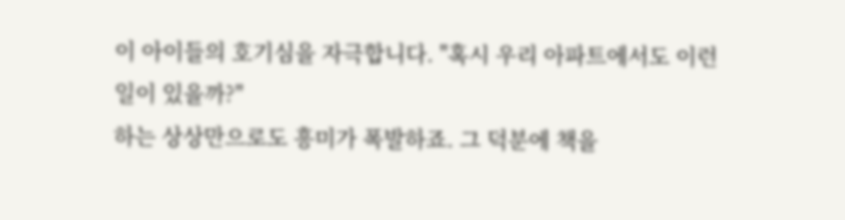이 아이들의 호기심을 자극합니다. "혹시 우리 아파트에서도 이런 일이 있을까?"
하는 상상만으로도 흥미가 폭발하죠. 그 덕분에 책을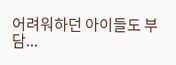어려워하던 아이들도 부담...